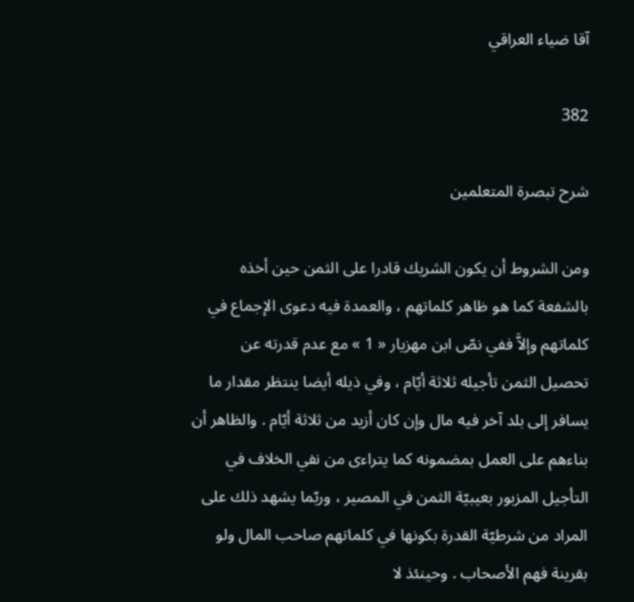آقا ضياء العراقي

382

شرح تبصرة المتعلمين

ومن الشروط أن يكون الشريك قادرا على الثمن حين أخذه بالشفعة كما هو ظاهر كلماتهم ، والعمدة فيه دعوى الإجماع في كلماتهم وإلاَّ ففي نصّ ابن مهزيار « 1 » مع عدم قدرته عن تحصيل الثمن تأجيله ثلاثة أيّام ، وفي ذيله أيضا ينتظر مقدار ما يسافر إلى بلد آخر فيه مال وإن كان أزيد من ثلاثة أيّام . والظاهر أن بناءهم على العمل بمضمونه كما يتراءى من نفي الخلاف في التأجيل المزبور بعيبيّة الثمن في المصير ، وربّما يشهد ذلك على المراد من شرطيّة القدرة بكونها في كلماتهم صاحب المال ولو بقرينة فهم الأصحاب . وحينئذ لا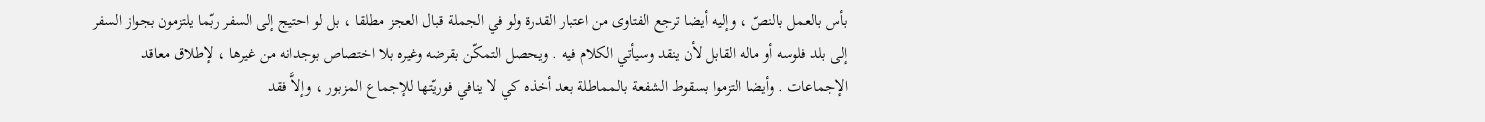بأس بالعمل بالنصّ ، وإليه أيضا ترجع الفتاوى من اعتبار القدرة ولو في الجملة قبال العجز مطلقا ، بل لو احتيج إلى السفر ربّما يلتزمون بجواز السفر إلى بلد فلوسه أو ماله القابل لأن ينقد وسيأتي الكلام فيه . ويحصل التمكّن بقرضه وغيره بلا اختصاص بوجدانه من غيرها ، لإطلاق معاقد الإجماعات . وأيضا التزموا بسقوط الشفعة بالمماطلة بعد أخذه كي لا ينافي فوريّتها للإجماع المزبور ، وإلاَّ فقد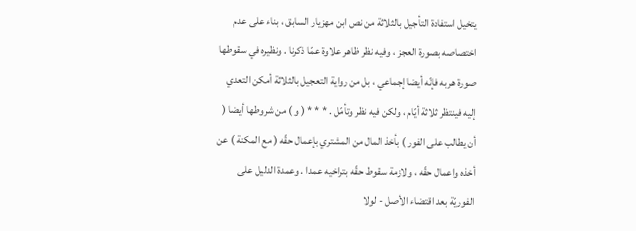يتخيل استفادة التأجيل بالثلاثة من نص ابن مهزيار السابق ، بناء على عدم اختصاصه بصورة العجز ، وفيه نظر ظاهر علاوة عمّا ذكرنا . ونظيره في سقوطها صورة هربه فإنّه أيضا إجماعي ، بل من رواية التعجيل بالثلاثة أمكن التعدي إليه فينتظر ثلاثة أيّام ، ولكن فيه نظر وتأمّل . * * * ( و ) من شروطها أيضا ( أن يطالب على الفور ) بأخذ المال من المشتري بإعمال حقّه ( مع المكنة ) عن أخذه واعمال حقّه ، ولازمة سقوط حقّه بتراخيه عمدا . وعمدة الدليل على الفوريّة بعد اقتضاء الأصل - لولا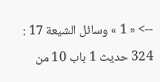--> « 1 » وسائل الشيعة 17 : 324 حديث 1 باب 10 من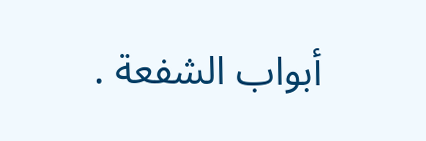أبواب الشفعة .